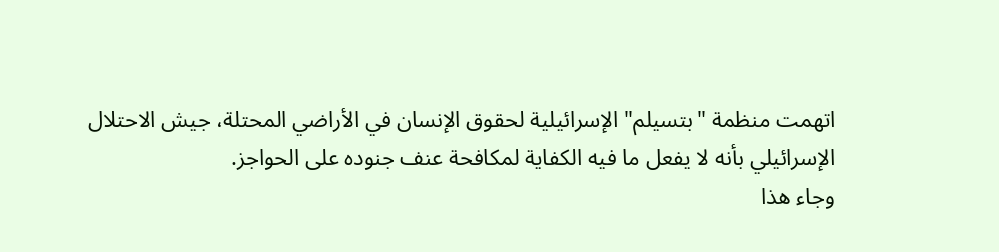اتهمت منظمة "بتسيلم" الإسرائيلية لحقوق الإنسان في الأراضي المحتلة، جيش الاحتلال الإسرائيلي بأنه لا يفعل ما فيه الكفاية لمكافحة عنف جنوده على الحواجز.
وجاء هذا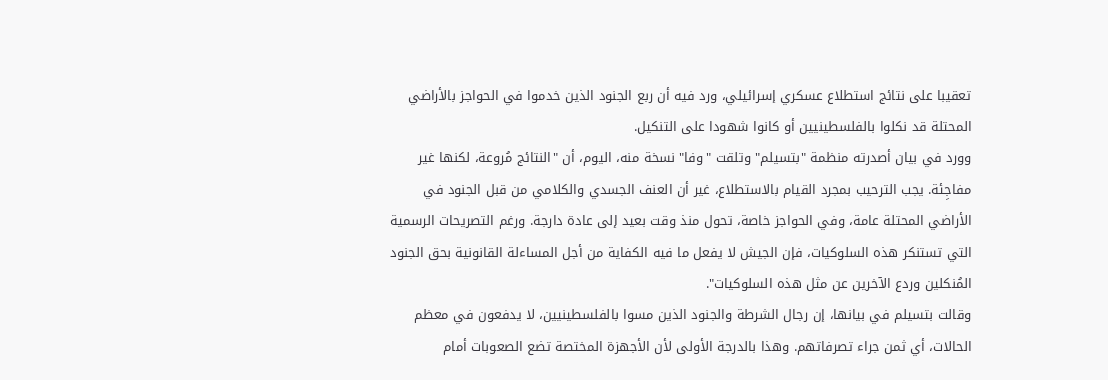تعقيبا على نتائج استطلاع عسكري إسرائيلي، ورد فيه أن ربع الجنود الذين خدموا في الحواجز بالأراضي المحتلة قد نكلوا بالفلسطينيين أو كانوا شهودا على التنكيل.
وورد في بيان أصدرته منظمة "بتسيلم" وتلقت "وفا" نسخة منه، اليوم، أن "النتائج مُروعة، لكنها غير مفاجِئة. يجب الترحيب بمجرد القيام بالاستطلاع، غير أن العنف الجسدي والكلامي من قبل الجنود في الأراضي المحتلة عامة، وفي الحواجز خاصة، تحول منذ وقت بعيد إلى عادة دارجة. ورغم التصريحات الرسمية التي تستنكر هذه السلوكيات، فإن الجيش لا يفعل ما فيه الكفاية من أجل المساءلة القانونية بحق الجنود المُنكلين وردع الآخرين عن مثل هذه السلوكيات".
وقالت بتسيلم في بيانها، إن رجال الشرطة والجنود الذين مسوا بالفلسطينيين، لا يدفعون في معظم الحالات، أي ثمن جراء تصرفاتهم. وهذا بالدرجة الأولى لأن الأجهزة المختصة تضع الصعوبات أمام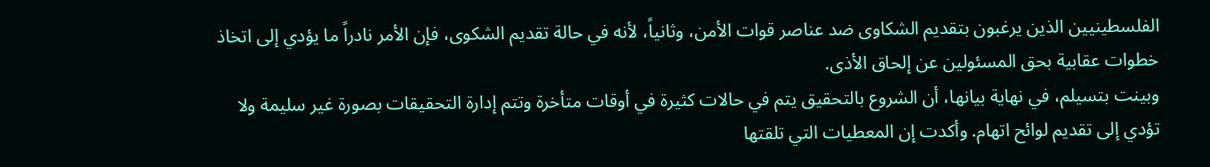الفلسطينيين الذين يرغبون بتقديم الشكاوى ضد عناصر قوات الأمن، وثانياً، لأنه في حالة تقديم الشكوى، فإن الأمر نادراً ما يؤدي إلى اتخاذ خطوات عقابية بحق المسئولين عن إلحاق الأذى.
وبينت بتسيلم، في نهاية بيانها، أن الشروع بالتحقيق يتم في حالات كثيرة في أوقات متأخرة وتتم إدارة التحقيقات بصورة غير سليمة ولا تؤدي إلى تقديم لوائح اتهام. وأكدت إن المعطيات التي تلقتها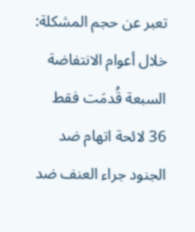تعبر عن حجم المشكلة: خلال أعوام الانتفاضة السبعة قُدمَت فقط 36 لائحة اتهام ضد الجنود جراء العنف ضد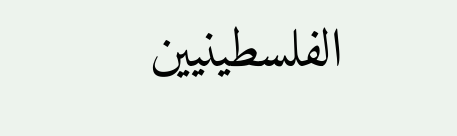الفلسطينيين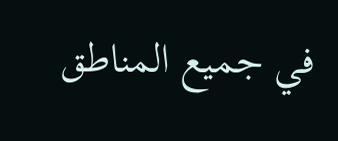في جميع المناطق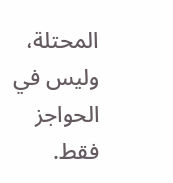المحتلة، وليس في الحواجز فقط.